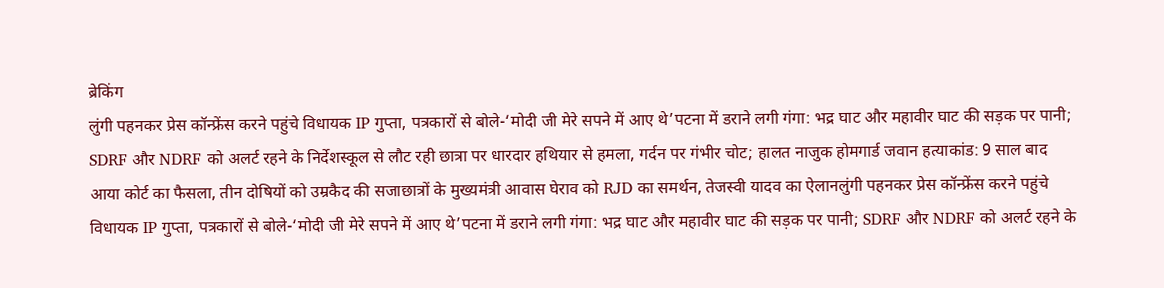ब्रेकिंग
लुंगी पहनकर प्रेस कॉन्फ्रेंस करने पहुंचे विधायक IP गुप्ता, पत्रकारों से बोले-‘मोदी जी मेरे सपने में आए थे’पटना में डराने लगी गंगा: भद्र घाट और महावीर घाट की सड़क पर पानी; SDRF और NDRF को अलर्ट रहने के निर्देशस्कूल से लौट रही छात्रा पर धारदार हथियार से हमला, गर्दन पर गंभीर चोट; हालत नाजुक होमगार्ड जवान हत्याकांड: 9 साल बाद आया कोर्ट का फैसला, तीन दोषियों को उम्रकैद की सजाछात्रों के मुख्यमंत्री आवास घेराव को RJD का समर्थन, तेजस्वी यादव का ऐलानलुंगी पहनकर प्रेस कॉन्फ्रेंस करने पहुंचे विधायक IP गुप्ता, पत्रकारों से बोले-‘मोदी जी मेरे सपने में आए थे’पटना में डराने लगी गंगा: भद्र घाट और महावीर घाट की सड़क पर पानी; SDRF और NDRF को अलर्ट रहने के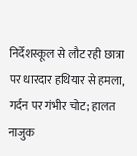निर्देशस्कूल से लौट रही छात्रा पर धारदार हथियार से हमला, गर्दन पर गंभीर चोट; हालत नाजुक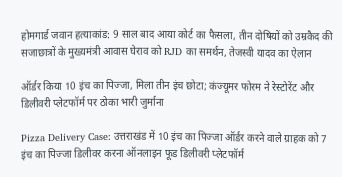होमगार्ड जवान हत्याकांड: 9 साल बाद आया कोर्ट का फैसला, तीन दोषियों को उम्रकैद की सजाछात्रों के मुख्यमंत्री आवास घेराव को RJD का समर्थन, तेजस्वी यादव का ऐलान

ऑर्डर किया 10 इंच का पिज्जा, मिला तीन इंच छोटा; कंज्यूमर फोरम ने रेस्टोरेंट और डिलीवरी प्लेटफॉर्म पर ठोका भारी जुर्माना

Pizza Delivery Case: उत्तराखंड में 10 इंच का पिज्जा ऑर्डर करने वाले ग्राहक को 7 इंच का पिज्जा डिलीवर करना ऑनलाइन फूड डिलीवरी प्लेटफॉर्म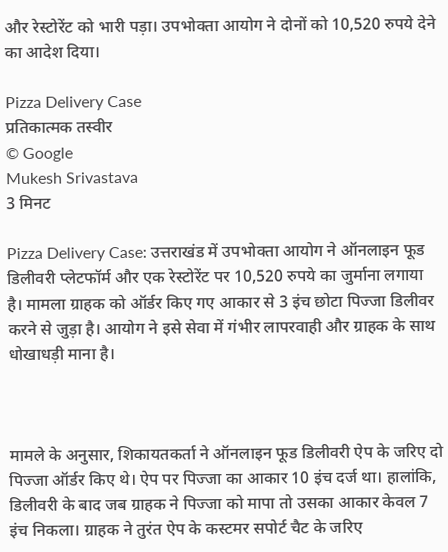और रेस्टोरेंट को भारी पड़ा। उपभोक्ता आयोग ने दोनों को 10,520 रुपये देने का आदेश दिया।

Pizza Delivery Case
प्रतिकात्मक तस्वीर
© Google
Mukesh Srivastava
3 मिनट

Pizza Delivery Case: उत्तराखंड में उपभोक्ता आयोग ने ऑनलाइन फूड डिलीवरी प्लेटफॉर्म और एक रेस्टोरेंट पर 10,520 रुपये का जुर्माना लगाया है। मामला ग्राहक को ऑर्डर किए गए आकार से 3 इंच छोटा पिज्जा डिलीवर करने से जुड़ा है। आयोग ने इसे सेवा में गंभीर लापरवाही और ग्राहक के साथ धोखाधड़ी माना है।



मामले के अनुसार, शिकायतकर्ता ने ऑनलाइन फूड डिलीवरी ऐप के जरिए दो पिज्जा ऑर्डर किए थे। ऐप पर पिज्जा का आकार 10 इंच दर्ज था। हालांकि, डिलीवरी के बाद जब ग्राहक ने पिज्जा को मापा तो उसका आकार केवल 7 इंच निकला। ग्राहक ने तुरंत ऐप के कस्टमर सपोर्ट चैट के जरिए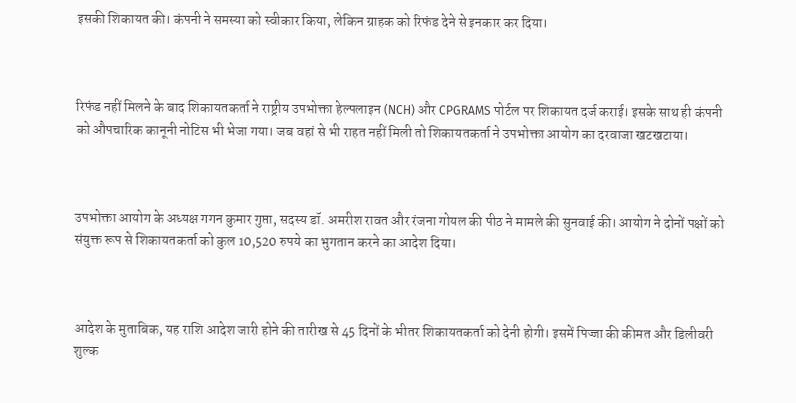इसकी शिकायत की। कंपनी ने समस्या को स्वीकार किया, लेकिन ग्राहक को रिफंड देने से इनकार कर दिया।



रिफंड नहीं मिलने के बाद शिकायतकर्ता ने राष्ट्रीय उपभोक्ता हेल्पलाइन (NCH) और CPGRAMS पोर्टल पर शिकायत दर्ज कराई। इसके साथ ही कंपनी को औपचारिक कानूनी नोटिस भी भेजा गया। जब वहां से भी राहत नहीं मिली तो शिकायतकर्ता ने उपभोक्ता आयोग का दरवाजा खटखटाया।



उपभोक्ता आयोग के अध्यक्ष गगन कुमार गुप्ता, सदस्य डॉ. अमरीश रावत और रंजना गोयल की पीठ ने मामले की सुनवाई की। आयोग ने दोनों पक्षों को संयुक्त रूप से शिकायतकर्ता को कुल 10,520 रुपये का भुगतान करने का आदेश दिया।



आदेश के मुताबिक, यह राशि आदेश जारी होने की तारीख से 45 दिनों के भीतर शिकायतकर्ता को देनी होगी। इसमें पिज्जा की कीमत और डिलीवरी शुल्क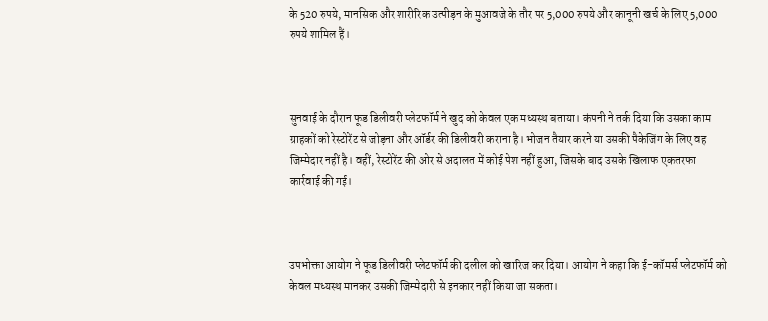के 520 रुपये, मानसिक और शारीरिक उत्पीड़न के मुआवजे के तौर पर 5,000 रुपये और कानूनी खर्च के लिए 5,000 रुपये शामिल हैं।



सुनवाई के दौरान फूड डिलीवरी प्लेटफॉर्म ने खुद को केवल एक मध्यस्थ बताया। कंपनी ने तर्क दिया कि उसका काम ग्राहकों को रेस्टोरेंट से जोड़ना और ऑर्डर की डिलीवरी कराना है। भोजन तैयार करने या उसकी पैकेजिंग के लिए वह जिम्मेदार नहीं है। वहीं, रेस्टोरेंट की ओर से अदालत में कोई पेश नहीं हुआ, जिसके बाद उसके खिलाफ एकतरफा कार्रवाई की गई।



उपभोक्ता आयोग ने फूड डिलीवरी प्लेटफॉर्म की दलील को खारिज कर दिया। आयोग ने कहा कि ई-कॉमर्स प्लेटफॉर्म को केवल मध्यस्थ मानकर उसकी जिम्मेदारी से इनकार नहीं किया जा सकता।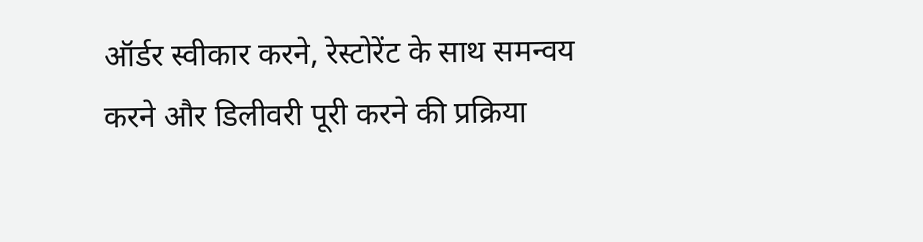ऑर्डर स्वीकार करने, रेस्टोरेंट के साथ समन्वय करने और डिलीवरी पूरी करने की प्रक्रिया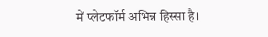में प्लेटफॉर्म अभिन्न हिस्सा है।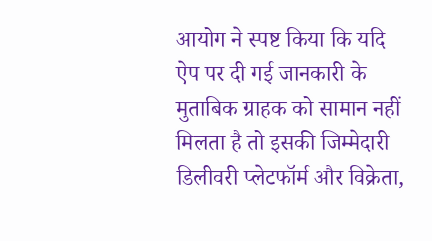आयोग ने स्पष्ट किया कि यदि ऐप पर दी गई जानकारी के मुताबिक ग्राहक को सामान नहीं मिलता है तो इसकी जिम्मेदारी डिलीवरी प्लेटफॉर्म और विक्रेता,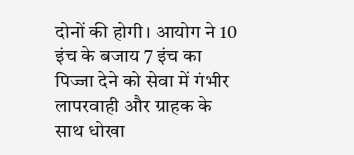दोनों की होगी। आयोग ने 10 इंच के बजाय 7 इंच का पिज्जा देने को सेवा में गंभीर लापरवाही और ग्राहक के साथ धोखा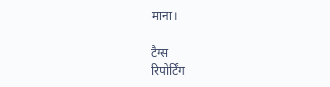माना।

टैग्स
रिपोर्टिंग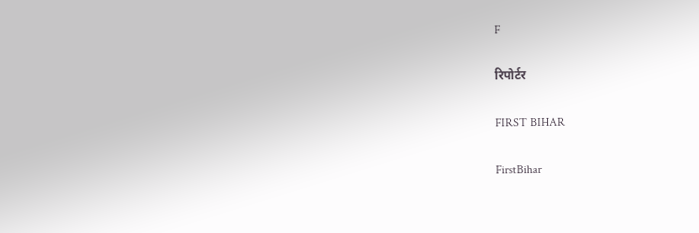F

रिपोर्टर

FIRST BIHAR

FirstBihar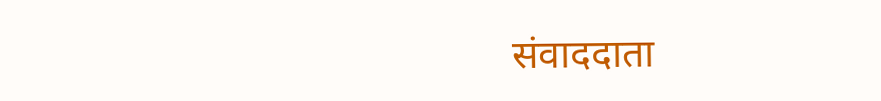संवाददाता